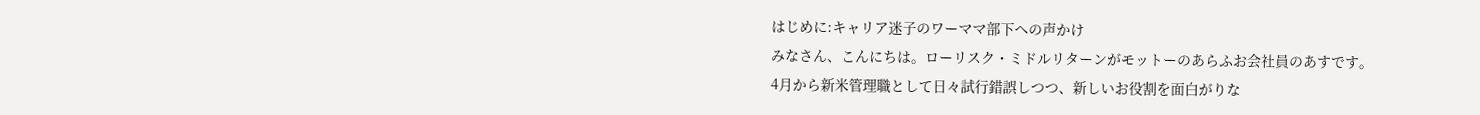はじめに:キャリア迷子のワーママ部下への声かけ
みなさん、こんにちは。ローリスク・ミドルリターンがモットーのあらふお会社員のあすです。
4月から新米管理職として日々試行錯誤しつつ、新しいお役割を面白がりな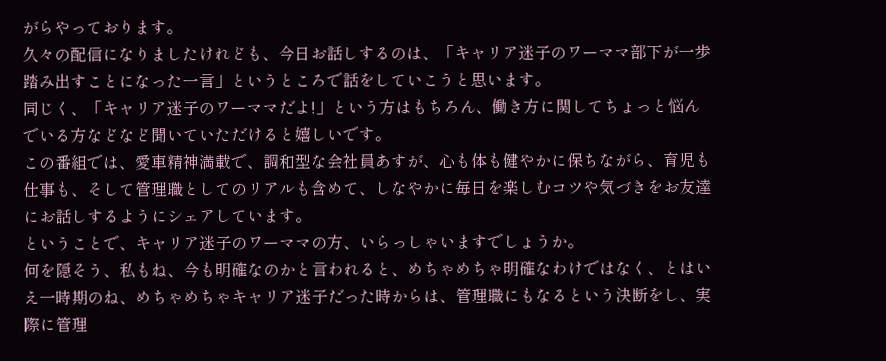がらやっております。
久々の配信になりましたけれども、今日お話しするのは、「キャリア迷子のワーママ部下が一歩踏み出すことになった一言」というところで話をしていこうと思います。
同じく、「キャリア迷子のワーママだよ!」という方はもちろん、働き方に関してちょっと悩んでいる方などなど聞いていただけると嬉しいです。
この番組では、愛車精神満載で、調和型な会社員あすが、心も体も健やかに保ちながら、育児も仕事も、そして管理職としてのリアルも含めて、しなやかに毎日を楽しむコツや気づきをお友達にお話しするようにシェアしています。
ということで、キャリア迷子のワーママの方、いらっしゃいますでしょうか。
何を隠そう、私もね、今も明確なのかと言われると、めちゃめちゃ明確なわけではなく、とはいえ一時期のね、めちゃめちゃキャリア迷子だった時からは、管理職にもなるという決断をし、実際に管理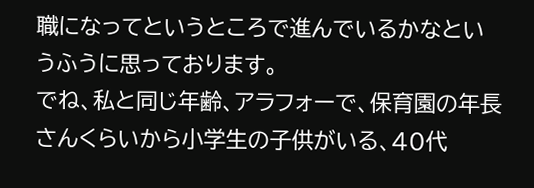職になってというところで進んでいるかなというふうに思っております。
でね、私と同じ年齢、アラフォーで、保育園の年長さんくらいから小学生の子供がいる、40代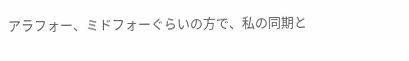アラフォー、ミドフォーぐらいの方で、私の同期と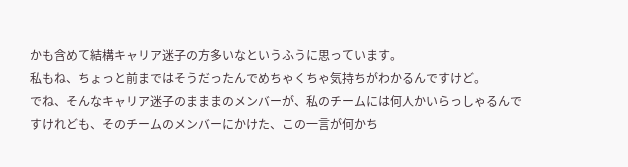かも含めて結構キャリア迷子の方多いなというふうに思っています。
私もね、ちょっと前まではそうだったんでめちゃくちゃ気持ちがわかるんですけど。
でね、そんなキャリア迷子のまままのメンバーが、私のチームには何人かいらっしゃるんですけれども、そのチームのメンバーにかけた、この一言が何かち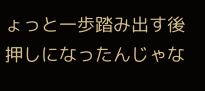ょっと一歩踏み出す後押しになったんじゃな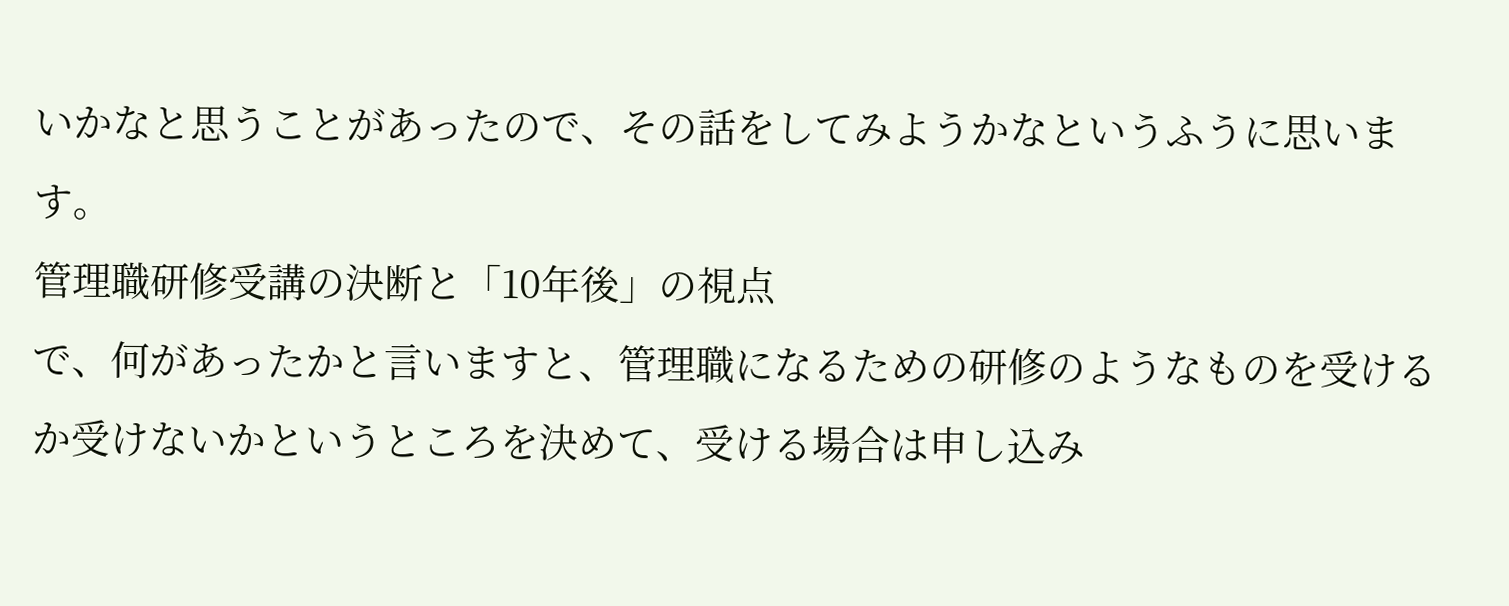いかなと思うことがあったので、その話をしてみようかなというふうに思います。
管理職研修受講の決断と「10年後」の視点
で、何があったかと言いますと、管理職になるための研修のようなものを受けるか受けないかというところを決めて、受ける場合は申し込み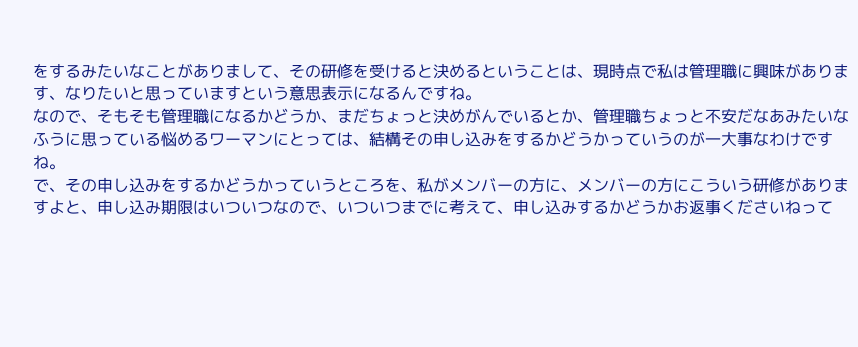をするみたいなことがありまして、その研修を受けると決めるということは、現時点で私は管理職に興味があります、なりたいと思っていますという意思表示になるんですね。
なので、そもそも管理職になるかどうか、まだちょっと決めがんでいるとか、管理職ちょっと不安だなあみたいなふうに思っている悩めるワーマンにとっては、結構その申し込みをするかどうかっていうのが一大事なわけですね。
で、その申し込みをするかどうかっていうところを、私がメンバーの方に、メンバーの方にこういう研修がありますよと、申し込み期限はいついつなので、いついつまでに考えて、申し込みするかどうかお返事くださいねって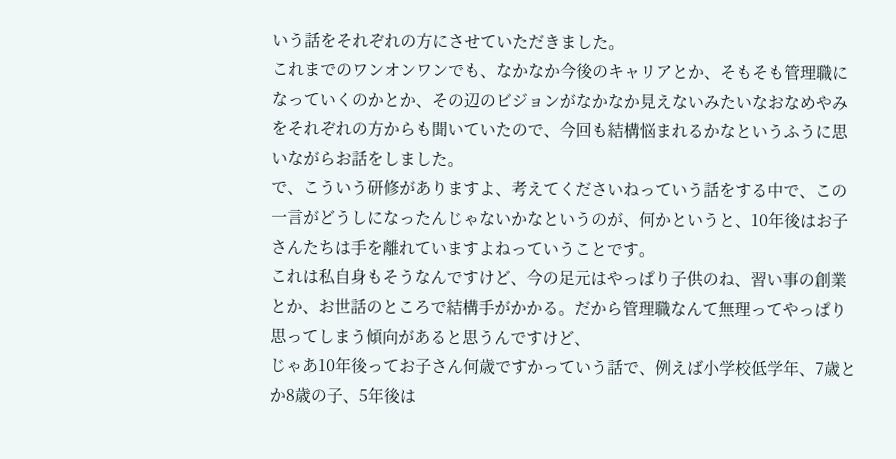いう話をそれぞれの方にさせていただきました。
これまでのワンオンワンでも、なかなか今後のキャリアとか、そもそも管理職になっていくのかとか、その辺のビジョンがなかなか見えないみたいなおなめやみをそれぞれの方からも聞いていたので、今回も結構悩まれるかなというふうに思いながらお話をしました。
で、こういう研修がありますよ、考えてくださいねっていう話をする中で、この一言がどうしになったんじゃないかなというのが、何かというと、10年後はお子さんたちは手を離れていますよねっていうことです。
これは私自身もそうなんですけど、今の足元はやっぱり子供のね、習い事の創業とか、お世話のところで結構手がかかる。だから管理職なんて無理ってやっぱり思ってしまう傾向があると思うんですけど、
じゃあ10年後ってお子さん何歳ですかっていう話で、例えば小学校低学年、7歳とか8歳の子、5年後は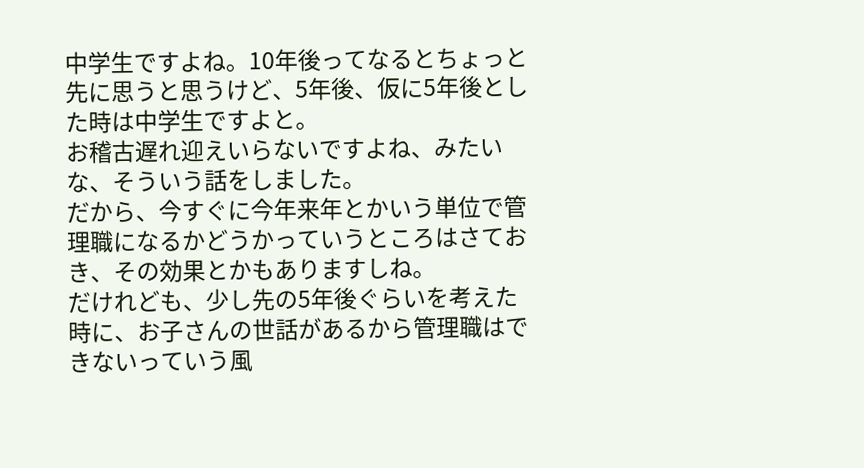中学生ですよね。10年後ってなるとちょっと先に思うと思うけど、5年後、仮に5年後とした時は中学生ですよと。
お稽古遅れ迎えいらないですよね、みたいな、そういう話をしました。
だから、今すぐに今年来年とかいう単位で管理職になるかどうかっていうところはさておき、その効果とかもありますしね。
だけれども、少し先の5年後ぐらいを考えた時に、お子さんの世話があるから管理職はできないっていう風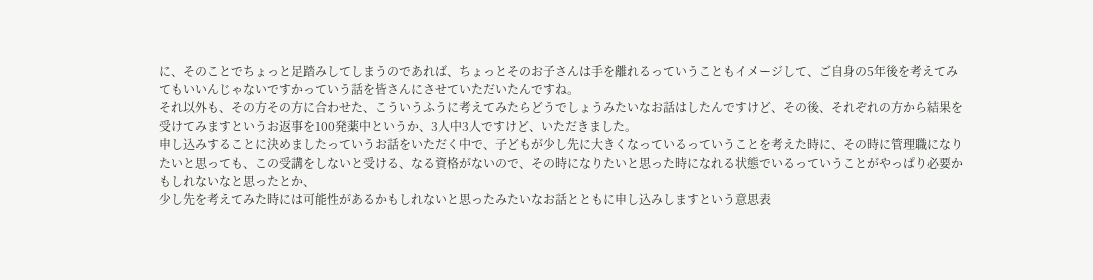に、そのことでちょっと足踏みしてしまうのであれば、ちょっとそのお子さんは手を離れるっていうこともイメージして、ご自身の5年後を考えてみてもいいんじゃないですかっていう話を皆さんにさせていただいたんですね。
それ以外も、その方その方に合わせた、こういうふうに考えてみたらどうでしょうみたいなお話はしたんですけど、その後、それぞれの方から結果を受けてみますというお返事を100発薬中というか、3人中3人ですけど、いただきました。
申し込みすることに決めましたっていうお話をいただく中で、子どもが少し先に大きくなっているっていうことを考えた時に、その時に管理職になりたいと思っても、この受講をしないと受ける、なる資格がないので、その時になりたいと思った時になれる状態でいるっていうことがやっぱり必要かもしれないなと思ったとか、
少し先を考えてみた時には可能性があるかもしれないと思ったみたいなお話とともに申し込みしますという意思表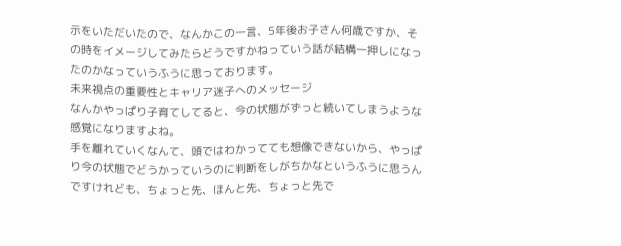示をいただいたので、なんかこの一言、5年後お子さん何歳ですか、その時をイメージしてみたらどうですかねっていう話が結構一押しになったのかなっていうふうに思っております。
未来視点の重要性とキャリア迷子へのメッセージ
なんかやっぱり子育てしてると、今の状態がずっと続いてしまうような感覚になりますよね。
手を離れていくなんて、頭ではわかってても想像できないから、やっぱり今の状態でどうかっていうのに判断をしがちかなというふうに思うんですけれども、ちょっと先、ほんと先、ちょっと先で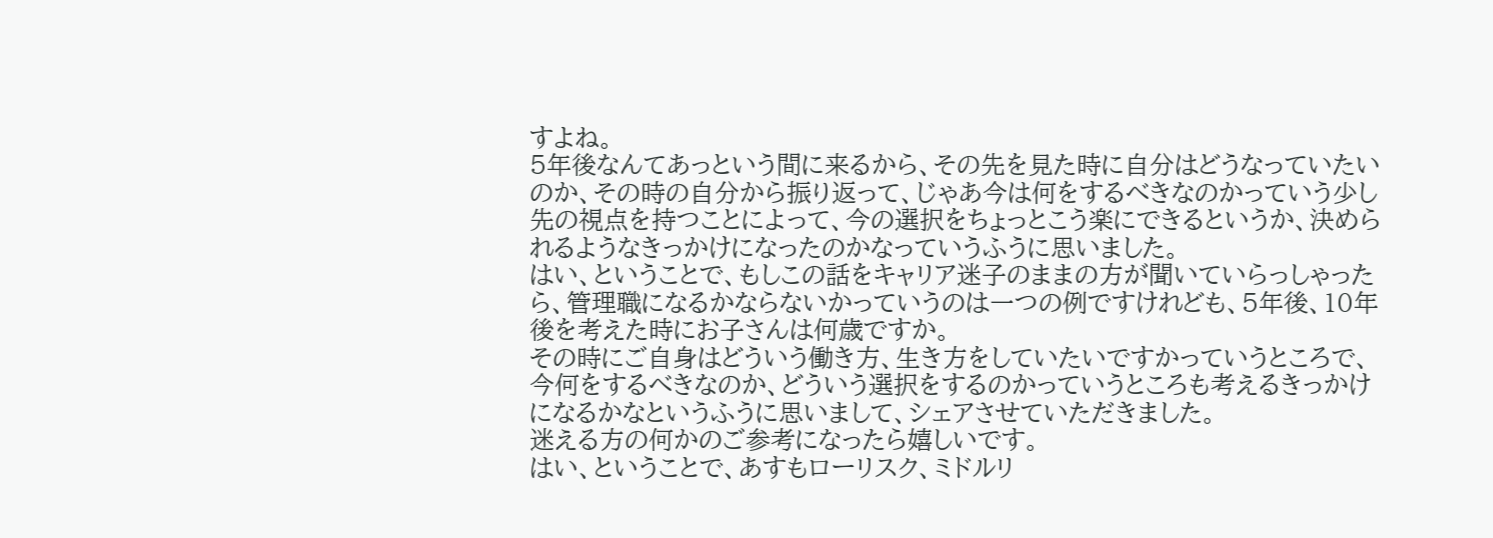すよね。
5年後なんてあっという間に来るから、その先を見た時に自分はどうなっていたいのか、その時の自分から振り返って、じゃあ今は何をするべきなのかっていう少し先の視点を持つことによって、今の選択をちょっとこう楽にできるというか、決められるようなきっかけになったのかなっていうふうに思いました。
はい、ということで、もしこの話をキャリア迷子のままの方が聞いていらっしゃったら、管理職になるかならないかっていうのは一つの例ですけれども、5年後、10年後を考えた時にお子さんは何歳ですか。
その時にご自身はどういう働き方、生き方をしていたいですかっていうところで、今何をするべきなのか、どういう選択をするのかっていうところも考えるきっかけになるかなというふうに思いまして、シェアさせていただきました。
迷える方の何かのご参考になったら嬉しいです。
はい、ということで、あすもローリスク、ミドルリ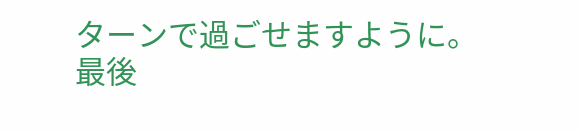ターンで過ごせますように。
最後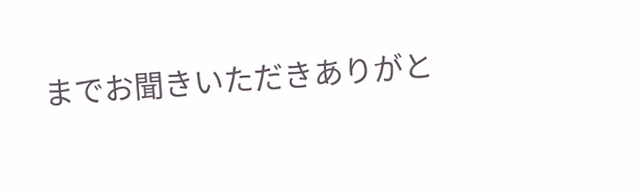までお聞きいただきありがと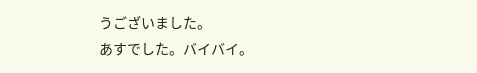うございました。
あすでした。バイバイ。